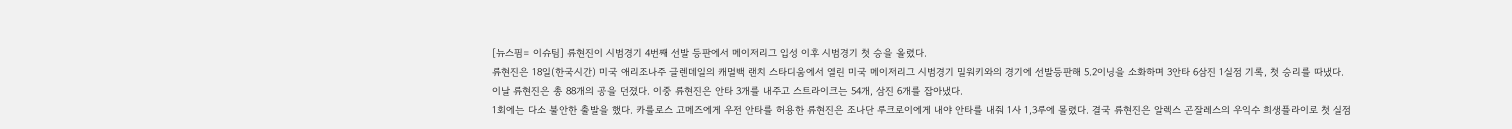[뉴스핌= 이슈팀] 류현진이 시범경기 4번째 선발 등판에서 메이저리그 입성 이후 시범경기 첫 승을 올렸다.
류현진은 18일(한국시간) 미국 애리조나주 글렌데일의 캐멀백 랜치 스타디움에서 열린 미국 메이저리그 시범경기 밀워키와의 경기에 선발등판해 5.2이닝을 소화하며 3안타 6삼진 1실점 기록, 첫 승리를 따냈다.
이날 류현진은 총 88개의 공을 던졌다. 이중 류현진은 안타 3개를 내주고 스트라이크는 54개, 삼진 6개를 잡아냈다.
1회에는 다소 불안한 출발을 했다. 카를로스 고메즈에게 우전 안타를 허용한 류현진은 조나단 루크로이에게 내야 안타를 내줘 1사 1,3루에 몰렸다. 결국 류현진은 알렉스 곤잘레스의 우익수 희생플라이로 첫 실점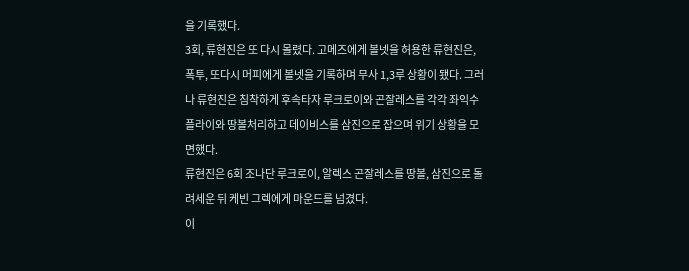을 기록했다.
3회, 류현진은 또 다시 몰렸다. 고메즈에게 볼넷을 허용한 류현진은, 폭투, 또다시 머피에게 볼넷을 기록하며 무사 1,3루 상황이 됐다. 그러나 류현진은 침착하게 후속타자 루크로이와 곤잘레스를 각각 좌익수 플라이와 땅볼처리하고 데이비스를 삼진으로 잡으며 위기 상황을 모면했다.
류현진은 6회 조나단 루크로이, 알렉스 곤잘레스를 땅볼, 삼진으로 돌려세운 뒤 케빈 그렉에게 마운드를 넘겼다.
이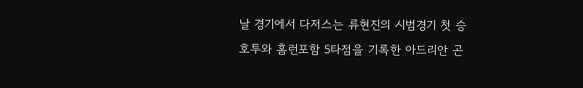날 경기에서 다저스는 류현진의 시범경기 첫 승 호투와 홈런포함 5타점을 기록한 아드리안 곤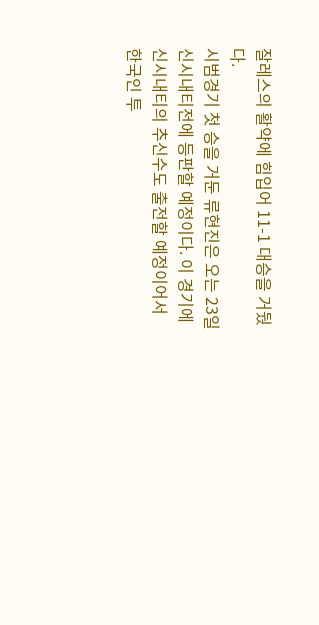잘레스의 활약에 힘입어 11-1 대승을 거뒀다.
시범경기 첫 승을 거둔 류현진은 오는 23일 신시내티전에 등판할 예정이다. 이 경기에 신시내티의 추신수도 출전할 예정이어서 한국인 투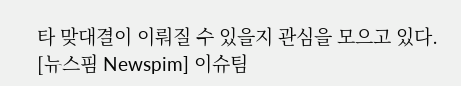타 맞대결이 이뤄질 수 있을지 관심을 모으고 있다.
[뉴스핌 Newspim] 이슈팀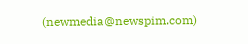(newmedia@newspim.com)